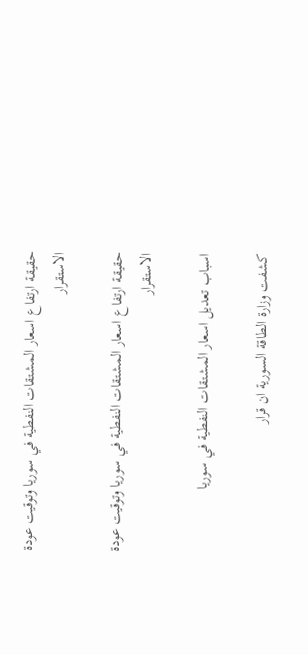حقيقة ارتفاع اسعار المشتقات النفطية في سوريا وتوقيت عودة الاستقرار

حقيقة ارتفاع اسعار المشتقات النفطية في سوريا وتوقيت عودة الاستقرار

اسباب تعديل اسعار المشتقات النفطية في سوريا

كشفت وزارة الطاقة السورية ان قرار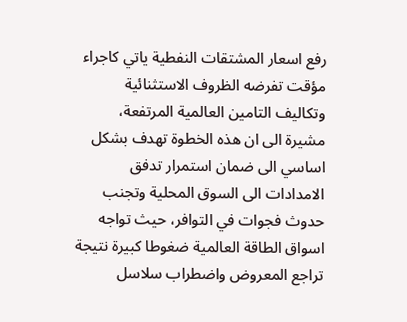رفع اسعار المشتقات النفطية ياتي كاجراء مؤقت تفرضه الظروف الاستثنائية وتكاليف التامين العالمية المرتفعة، مشيرة الى ان هذه الخطوة تهدف بشكل اساسي الى ضمان استمرار تدفق الامدادات الى السوق المحلية وتجنب حدوث فجوات في التوافر، حيث تواجه اسواق الطاقة العالمية ضغوطا كبيرة نتيجة تراجع المعروض واضطراب سلاسل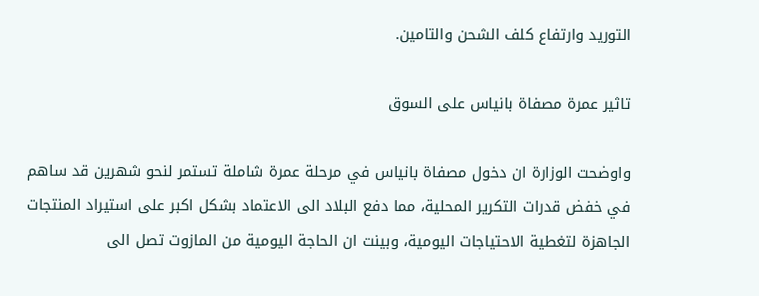التوريد وارتفاع كلف الشحن والتامين.

تاثير عمرة مصفاة بانياس على السوق

واوضحت الوزارة ان دخول مصفاة بانياس في مرحلة عمرة شاملة تستمر لنحو شهرين قد ساهم في خفض قدرات التكرير المحلية، مما دفع البلاد الى الاعتماد بشكل اكبر على استيراد المنتجات الجاهزة لتغطية الاحتياجات اليومية، وبينت ان الحاجة اليومية من المازوت تصل الى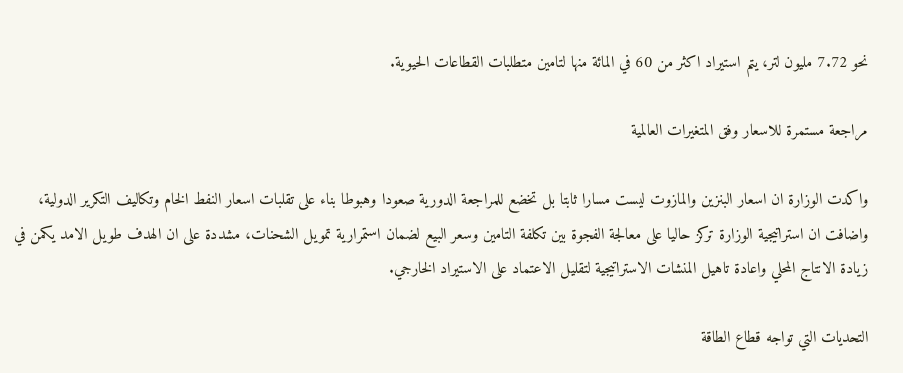نحو 7.72 مليون لتر، يتم استيراد اكثر من 60 في المائة منها لتامين متطلبات القطاعات الحيوية.

مراجعة مستمرة للاسعار وفق المتغيرات العالمية

واكدت الوزارة ان اسعار البنزين والمازوت ليست مسارا ثابتا بل تخضع للمراجعة الدورية صعودا وهبوطا بناء على تقلبات اسعار النفط الخام وتكاليف التكرير الدولية، واضافت ان استراتيجية الوزارة تركز حاليا على معالجة الفجوة بين تكلفة التامين وسعر البيع لضمان استمرارية تمويل الشحنات، مشددة على ان الهدف طويل الامد يكمن في زيادة الانتاج المحلي واعادة تاهيل المنشات الاستراتيجية لتقليل الاعتماد على الاستيراد الخارجي.

التحديات التي تواجه قطاع الطاقة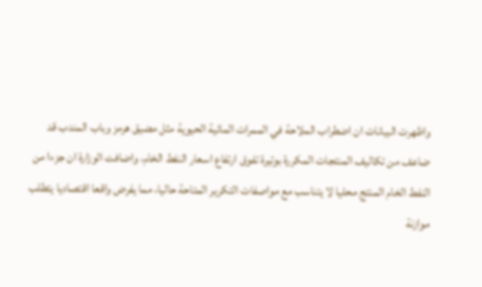واظهرت البيانات ان اضطراب الملاحة في الممرات المائية الحيوية مثل مضيق هرمز وباب المندب قد ضاعف من تكاليف المنتجات المكررة بوتيرة تفوق ارتفاع اسعار النفط الخام، واضافت الوزارة ان جزءا من النفط الخام المنتج محليا لا يتناسب مع مواصفات التكرير المتاحة حاليا، مما يفرض واقعا اقتصاديا يتطلب موازنة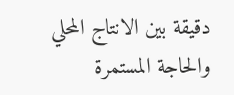دقيقة بين الانتاج المحلي والحاجة المستمرة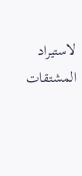لاستيراد المشتقات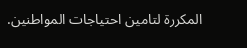المكررة لتامين احتياجات المواطنين.